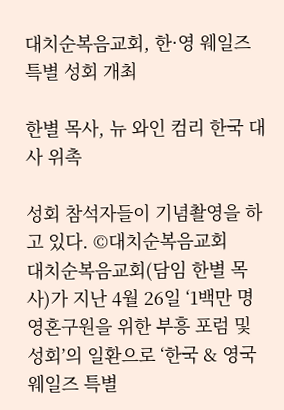대치순복음교회, 한·영 웨일즈 특별 성회 개최

한별 목사, 뉴 와인 컴리 한국 대사 위촉

성회 참석자들이 기념촬영을 하고 있다. ©대치순복음교회
대치순복음교회(담임 한별 목사)가 지난 4월 26일 ‘1백만 명 영혼구원을 위한 부흥 포럼 및 성회’의 일환으로 ‘한국 & 영국 웨일즈 특별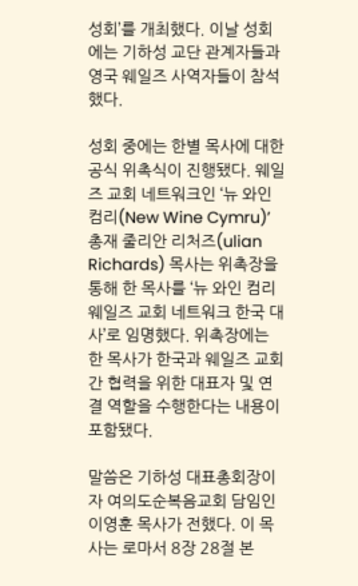성회’를 개최했다. 이날 성회에는 기하성 교단 관계자들과 영국 웨일즈 사역자들이 참석했다.

성회 중에는 한별 목사에 대한 공식 위촉식이 진행됐다. 웨일즈 교회 네트워크인 ‘뉴 와인 컴리(New Wine Cymru)’ 총재 줄리안 리처즈(ulian Richards) 목사는 위촉장을 통해 한 목사를 ‘뉴 와인 컴리 웨일즈 교회 네트워크 한국 대사’로 임명했다. 위촉장에는 한 목사가 한국과 웨일즈 교회 간 협력을 위한 대표자 및 연결 역할을 수행한다는 내용이 포함됐다.

말씀은 기하성 대표총회장이자 여의도순복음교회 담임인 이영훈 목사가 전했다. 이 목사는 로마서 8장 28절 본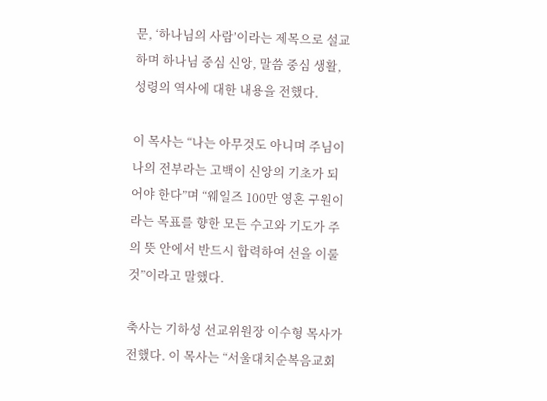문, ‘하나님의 사람’이라는 제목으로 설교하며 하나님 중심 신앙, 말씀 중심 생활, 성령의 역사에 대한 내용을 전했다.

이 목사는 “나는 아무것도 아니며 주님이 나의 전부라는 고백이 신앙의 기초가 되어야 한다”며 “웨일즈 100만 영혼 구원이라는 목표를 향한 모든 수고와 기도가 주의 뜻 안에서 반드시 합력하여 선을 이룰 것”이라고 말했다.

축사는 기하성 선교위원장 이수형 목사가 전했다. 이 목사는 “서울대치순복음교회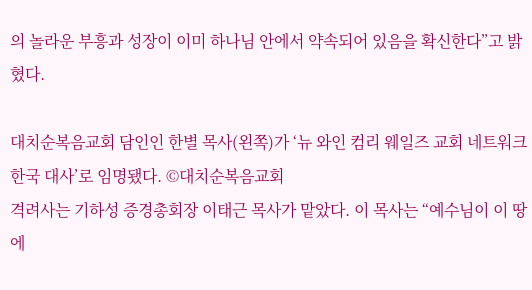의 놀라운 부흥과 성장이 이미 하나님 안에서 약속되어 있음을 확신한다”고 밝혔다.

대치순복음교회 담인인 한별 목사(왼쪽)가 ‘뉴 와인 컴리 웨일즈 교회 네트워크 한국 대사’로 임명됐다. ©대치순복음교회
격려사는 기하성 증경총회장 이태근 목사가 맡았다. 이 목사는 “예수님이 이 땅에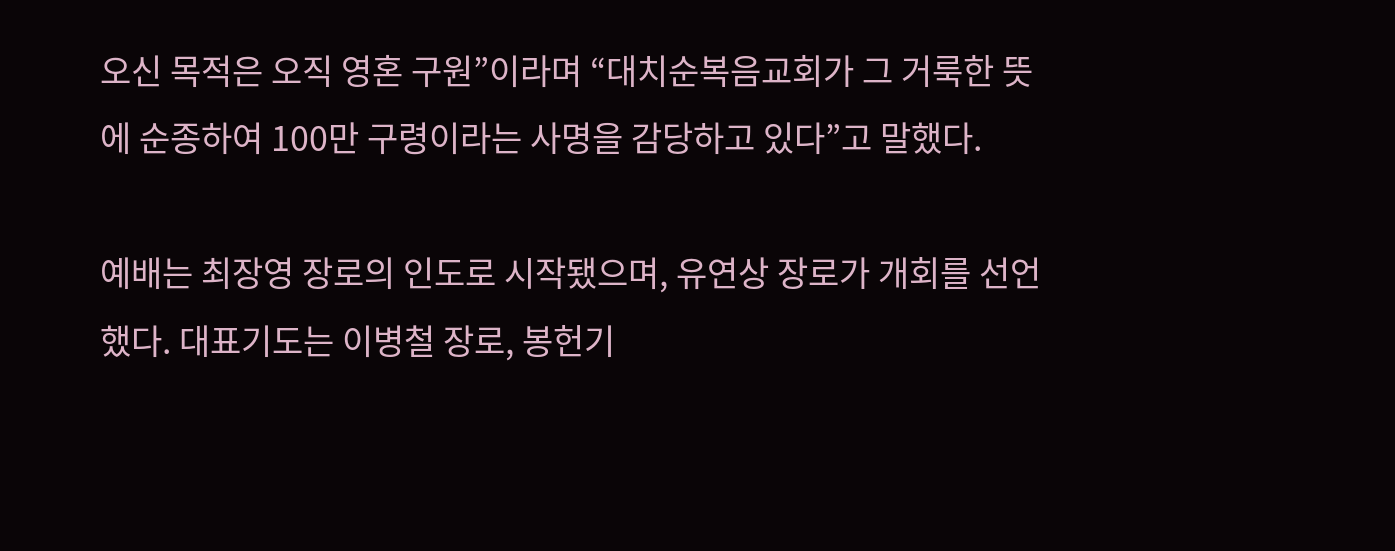오신 목적은 오직 영혼 구원”이라며 “대치순복음교회가 그 거룩한 뜻에 순종하여 100만 구령이라는 사명을 감당하고 있다”고 말했다.

예배는 최장영 장로의 인도로 시작됐으며, 유연상 장로가 개회를 선언했다. 대표기도는 이병철 장로, 봉헌기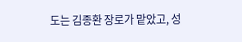도는 김종환 장로가 맡았고, 성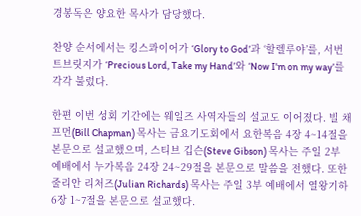경봉독은 양요한 목사가 담당했다.

찬양 순서에서는 킹스콰이어가 ‘Glory to God’과 ‘할렐루야’를, 서번트브릿지가 ‘Precious Lord, Take my Hand’와 ‘Now I'm on my way’를 각각 불렀다.

한편 이번 성회 기간에는 웨일즈 사역자들의 설교도 이어졌다. 빌 채프먼(Bill Chapman) 목사는 금요기도회에서 요한복음 4장 4~14절을 본문으로 설교했으며, 스티브 깁슨(Steve Gibson) 목사는 주일 2부 예배에서 누가복음 24장 24~29절을 본문으로 말씀을 전했다. 또한 줄리안 리처즈(Julian Richards) 목사는 주일 3부 예배에서 열왕기하 6장 1~7절을 본문으로 설교했다.